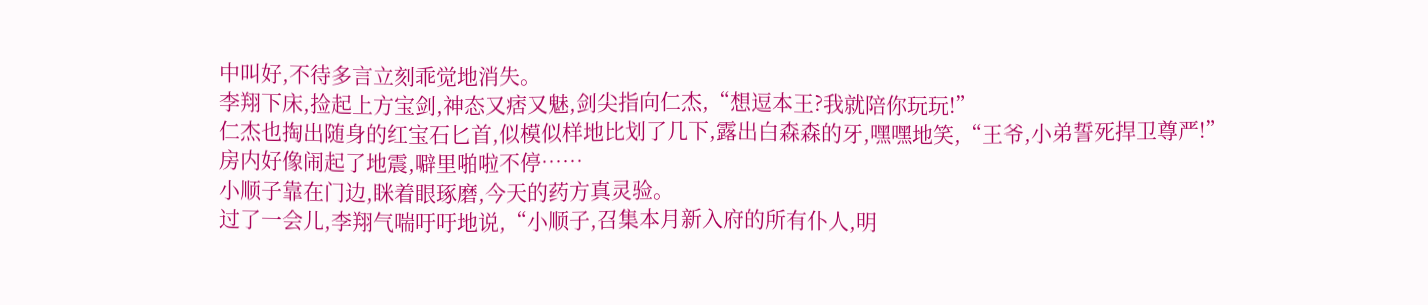中叫好,不待多言立刻乖觉地消失。
李翔下床,捡起上方宝剑,神态又痞又魅,剑尖指向仁杰,“想逗本王?我就陪你玩玩!”
仁杰也掏出随身的红宝石匕首,似模似样地比划了几下,露出白森森的牙,嘿嘿地笑,“王爷,小弟誓死捍卫尊严!”
房内好像闹起了地震,噼里啪啦不停……
小顺子靠在门边,眯着眼琢磨,今天的药方真灵验。
过了一会儿,李翔气喘吁吁地说,“小顺子,召集本月新入府的所有仆人,明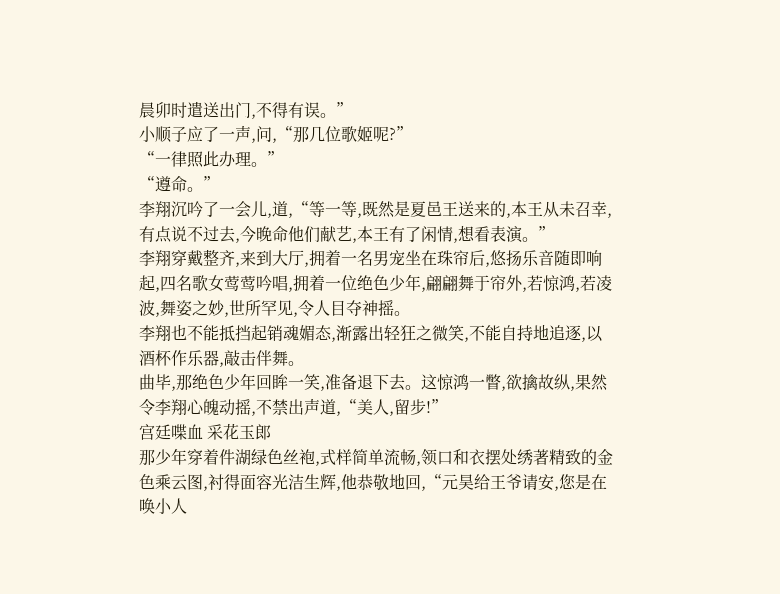晨卯时遣送出门,不得有误。”
小顺子应了一声,问,“那几位歌姬呢?”
“一律照此办理。”
“遵命。”
李翔沉吟了一会儿,道,“等一等,既然是夏邑王送来的,本王从未召幸,有点说不过去,今晚命他们献艺,本王有了闲情,想看表演。”
李翔穿戴整齐,来到大厅,拥着一名男宠坐在珠帘后,悠扬乐音随即响起,四名歌女莺莺吟唱,拥着一位绝色少年,翩翩舞于帘外,若惊鸿,若凌波,舞姿之妙,世所罕见,令人目夺神摇。
李翔也不能抵挡起销魂媚态,渐露出轻狂之微笑,不能自持地追逐,以酒杯作乐器,敲击伴舞。
曲毕,那绝色少年回眸一笑,准备退下去。这惊鸿一瞥,欲擒故纵,果然令李翔心魄动摇,不禁出声道,“美人,留步!”
宫廷喋血 采花玉郎
那少年穿着件湖绿色丝袍,式样简单流畅,领口和衣摆处绣著精致的金色乘云图,衬得面容光洁生辉,他恭敬地回,“元昊给王爷请安,您是在唤小人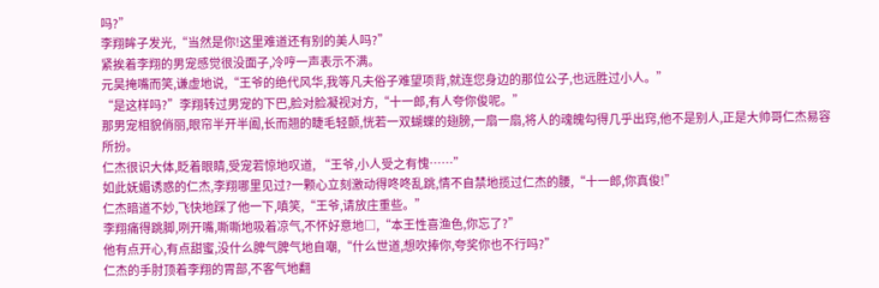吗?”
李翔眸子发光,“当然是你!这里难道还有别的美人吗?”
紧挨着李翔的男宠感觉很没面子,冷哼一声表示不满。
元昊掩嘴而笑,谦虚地说,“王爷的绝代风华,我等凡夫俗子难望项背,就连您身边的那位公子,也远胜过小人。”
“是这样吗?”李翔转过男宠的下巴,脸对脸凝视对方,“十一郎,有人夸你俊呢。”
那男宠相貌俏丽,眼帘半开半阖,长而翘的睫毛轻颤,恍若一双蝴蝶的翅膀,一扇一扇,将人的魂魄勾得几乎出窍,他不是别人,正是大帅哥仁杰易容所扮。
仁杰很识大体,眨着眼睛,受宠若惊地叹道, “王爷,小人受之有愧……”
如此妩媚诱惑的仁杰,李翔哪里见过?一颗心立刻激动得咚咚乱跳,情不自禁地揽过仁杰的腰,“十一郎,你真俊!”
仁杰暗道不妙,飞快地踩了他一下,嗔笑,“王爷,请放庄重些。”
李翔痛得跳脚,咧开嘴,嘶嘶地吸着凉气,不怀好意地□,“本王性喜渔色,你忘了?”
他有点开心,有点甜蜜,没什么脾气脾气地自嘲,“什么世道,想吹捧你,夸奖你也不行吗?”
仁杰的手肘顶着李翔的胃部,不客气地翻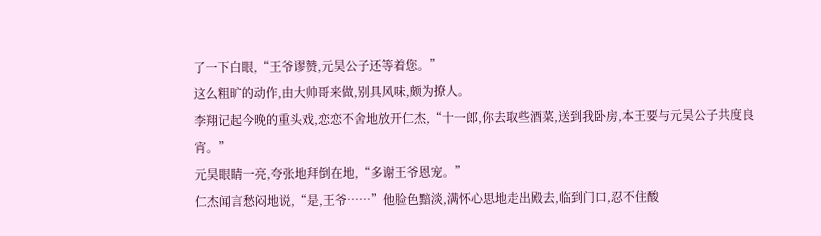了一下白眼,“王爷谬赞,元昊公子还等着您。”
这么粗旷的动作,由大帅哥来做,别具风味,颇为撩人。
李翔记起今晚的重头戏,恋恋不舍地放开仁杰,“十一郎,你去取些酒菜,送到我卧房,本王要与元昊公子共度良宵。”
元昊眼睛一亮,夸张地拜倒在地,“多谢王爷恩宠。”
仁杰闻言愁闷地说,“是,王爷……”他脸色黯淡,满怀心思地走出殿去,临到门口,忍不住酸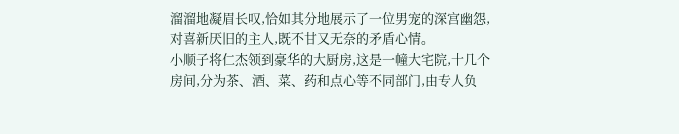溜溜地凝眉长叹,恰如其分地展示了一位男宠的深宫幽怨,对喜新厌旧的主人,既不甘又无奈的矛盾心情。
小顺子将仁杰领到豪华的大厨房,这是一幢大宅院,十几个房间,分为茶、酒、菜、药和点心等不同部门,由专人负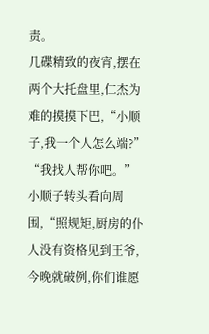责。
几碟精致的夜宵,摆在两个大托盘里,仁杰为难的摸摸下巴,“小顺子,我一个人怎么端?”
“我找人帮你吧。”小顺子转头看向周围,“照规矩,厨房的仆人没有资格见到王爷,今晚就破例,你们谁愿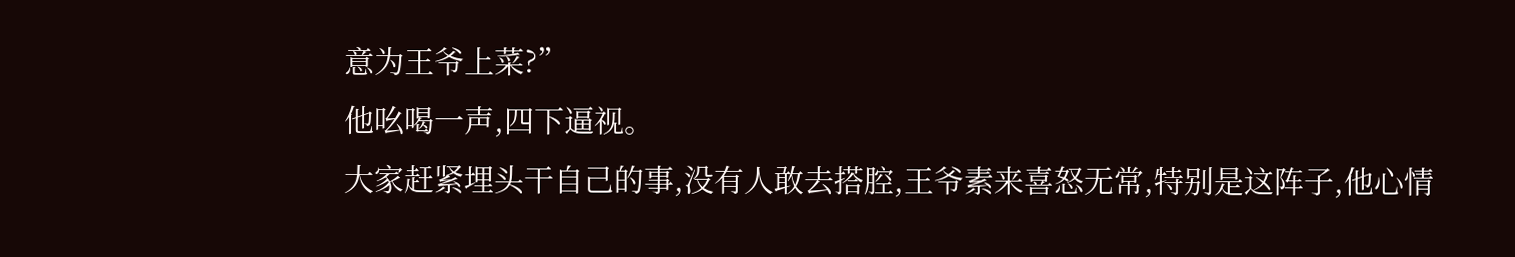意为王爷上菜?”
他吆喝一声,四下逼视。
大家赶紧埋头干自己的事,没有人敢去搭腔,王爷素来喜怒无常,特别是这阵子,他心情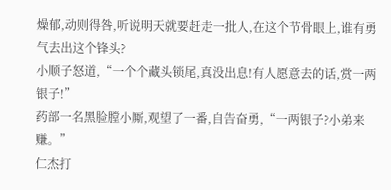燥郁,动则得咎,听说明天就要赶走一批人,在这个节骨眼上,谁有勇气去出这个锋头?
小顺子怒道,“一个个藏头锁尾,真没出息!有人愿意去的话,赏一两银子!”
药部一名黑脸膛小厮,观望了一番,自告奋勇,“一两银子?小弟来赚。”
仁杰打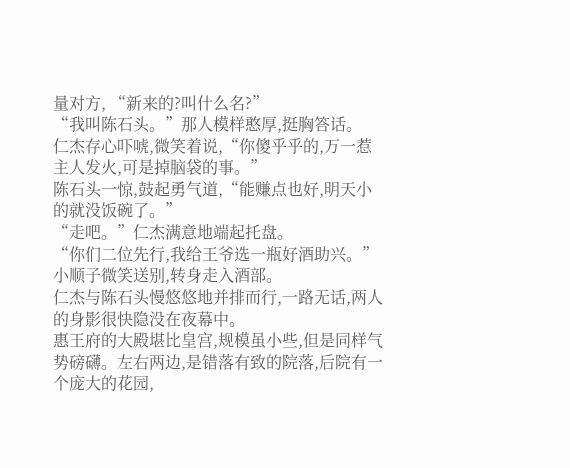量对方, “新来的?叫什么名?”
“我叫陈石头。”那人模样憨厚,挺胸答话。
仁杰存心吓唬,微笑着说,“你傻乎乎的,万一惹主人发火,可是掉脑袋的事。”
陈石头一惊,鼓起勇气道,“能赚点也好,明天小的就没饭碗了。”
“走吧。”仁杰满意地端起托盘。
“你们二位先行,我给王爷选一瓶好酒助兴。” 小顺子微笑送别,转身走入酒部。
仁杰与陈石头慢悠悠地并排而行,一路无话,两人的身影很快隐没在夜幕中。
惠王府的大殿堪比皇宫,规模虽小些,但是同样气势磅礴。左右两边,是错落有致的院落,后院有一个庞大的花园,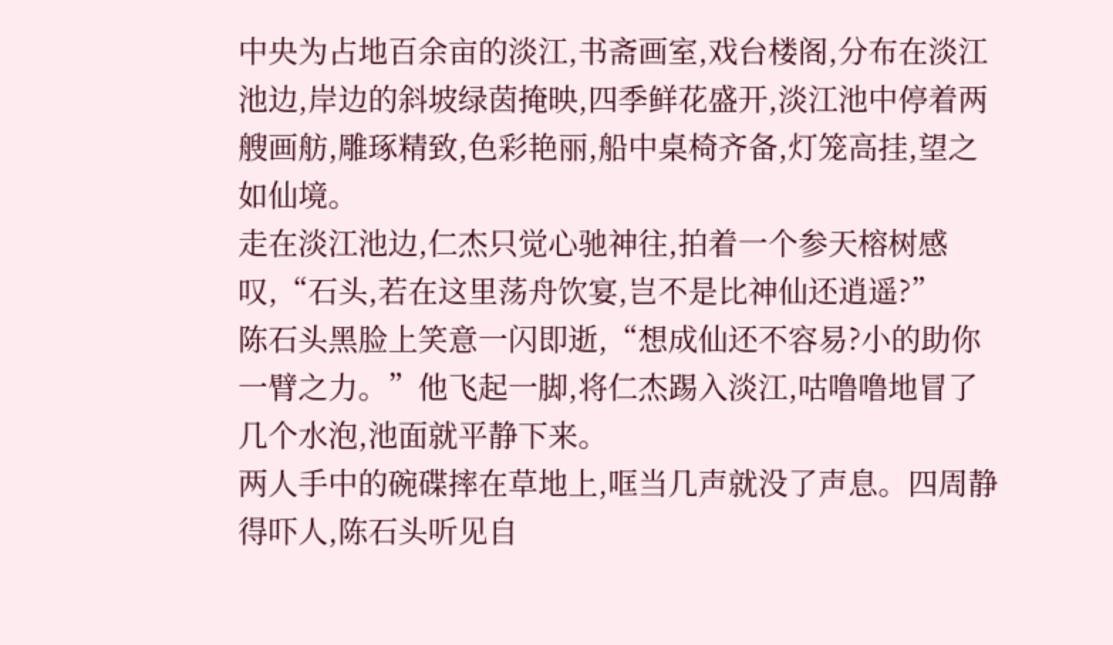中央为占地百余亩的淡江,书斋画室,戏台楼阁,分布在淡江池边,岸边的斜坡绿茵掩映,四季鲜花盛开,淡江池中停着两艘画舫,雕琢精致,色彩艳丽,船中桌椅齐备,灯笼高挂,望之如仙境。
走在淡江池边,仁杰只觉心驰神往,拍着一个参天榕树感叹,“石头,若在这里荡舟饮宴,岂不是比神仙还逍遥?”
陈石头黑脸上笑意一闪即逝,“想成仙还不容易?小的助你一臂之力。”他飞起一脚,将仁杰踢入淡江,咕噜噜地冒了几个水泡,池面就平静下来。
两人手中的碗碟摔在草地上,哐当几声就没了声息。四周静得吓人,陈石头听见自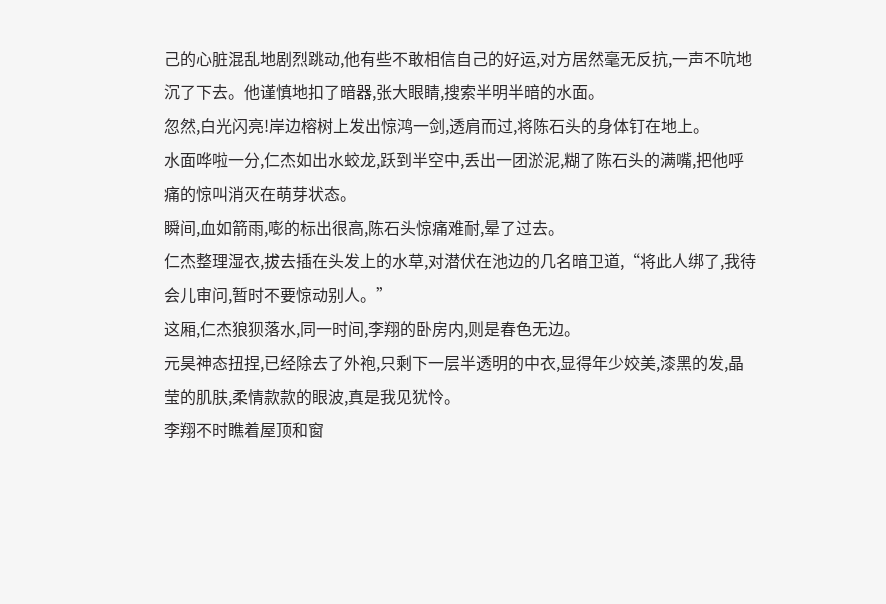己的心脏混乱地剧烈跳动,他有些不敢相信自己的好运,对方居然毫无反抗,一声不吭地沉了下去。他谨慎地扣了暗器,张大眼睛,搜索半明半暗的水面。
忽然,白光闪亮!岸边榕树上发出惊鸿一剑,透肩而过,将陈石头的身体钉在地上。
水面哗啦一分,仁杰如出水蛟龙,跃到半空中,丢出一团淤泥,糊了陈石头的满嘴,把他呼痛的惊叫消灭在萌芽状态。
瞬间,血如箭雨,嘭的标出很高,陈石头惊痛难耐,晕了过去。
仁杰整理湿衣,拔去插在头发上的水草,对潜伏在池边的几名暗卫道,“将此人绑了,我待会儿审问,暂时不要惊动别人。”
这厢,仁杰狼狈落水,同一时间,李翔的卧房内,则是春色无边。
元昊神态扭捏,已经除去了外袍,只剩下一层半透明的中衣,显得年少姣美,漆黑的发,晶莹的肌肤,柔情款款的眼波,真是我见犹怜。
李翔不时瞧着屋顶和窗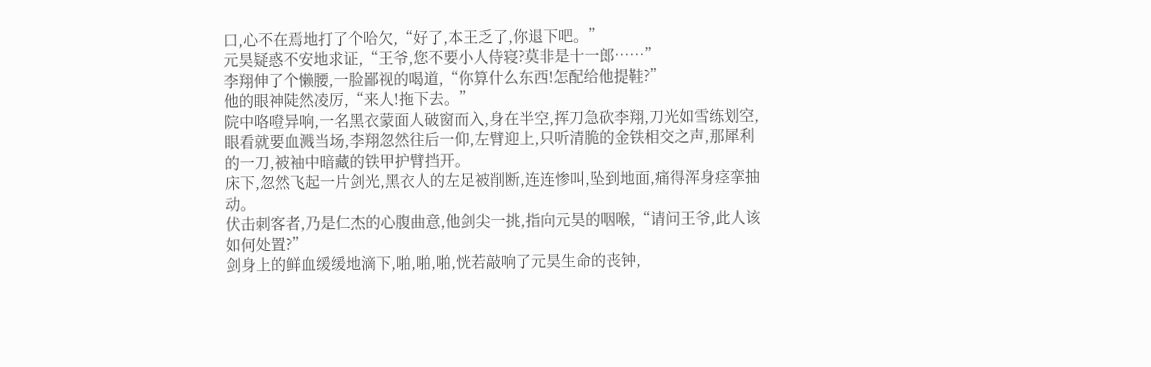口,心不在焉地打了个哈欠,“好了,本王乏了,你退下吧。”
元昊疑惑不安地求证,“王爷,您不要小人侍寝?莫非是十一郎……”
李翔伸了个懒腰,一脸鄙视的喝道,“你算什么东西!怎配给他提鞋?”
他的眼神陡然凌厉,“来人!拖下去。”
院中咯噔异响,一名黑衣蒙面人破窗而入,身在半空,挥刀急砍李翔,刀光如雪练划空,眼看就要血溅当场,李翔忽然往后一仰,左臂迎上,只听清脆的金铁相交之声,那犀利的一刀,被袖中暗藏的铁甲护臂挡开。
床下,忽然飞起一片剑光,黑衣人的左足被削断,连连惨叫,坠到地面,痛得浑身痉挛抽动。
伏击刺客者,乃是仁杰的心腹曲意,他剑尖一挑,指向元昊的咽喉,“请问王爷,此人该如何处置?”
剑身上的鲜血缓缓地滴下,啪,啪,啪,恍若敲响了元昊生命的丧钟,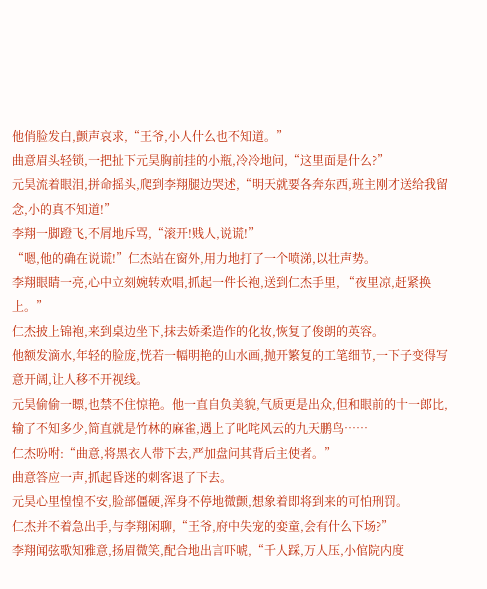他俏脸发白,颤声哀求,“王爷,小人什么也不知道。”
曲意眉头轻锁,一把扯下元昊胸前挂的小瓶,冷冷地问,“这里面是什么?”
元昊流着眼泪,拼命摇头,爬到李翔腿边哭述,“明天就要各奔东西,班主刚才送给我留念,小的真不知道!”
李翔一脚蹬飞,不屑地斥骂,“滚开!贱人,说谎!”
“嗯,他的确在说谎!”仁杰站在窗外,用力地打了一个喷涕,以壮声势。
李翔眼睛一亮,心中立刻婉转欢唱,抓起一件长袍,送到仁杰手里, “夜里凉,赶紧换上。”
仁杰披上锦袍,来到桌边坐下,抹去娇柔造作的化妆,恢复了俊朗的英容。
他额发滴水,年轻的脸庞,恍若一幅明艳的山水画,抛开繁复的工笔细节,一下子变得写意开阔,让人移不开视线。
元昊偷偷一瞟,也禁不住惊艳。他一直自负美貌,气质更是出众,但和眼前的十一郎比,输了不知多少,简直就是竹林的麻雀,遇上了叱咤风云的九天鹏鸟……
仁杰吩咐:“曲意,将黑衣人带下去,严加盘问其背后主使者。”
曲意答应一声,抓起昏迷的刺客退了下去。
元昊心里惶惶不安,脸部僵硬,浑身不停地微颤,想象着即将到来的可怕刑罚。
仁杰并不着急出手,与李翔闲聊,“王爷,府中失宠的娈童,会有什么下场?”
李翔闻弦歌知雅意,扬眉微笑,配合地出言吓唬,“千人踩,万人压,小倌院内度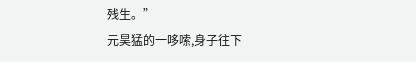残生。”
元昊猛的一哆嗦,身子往下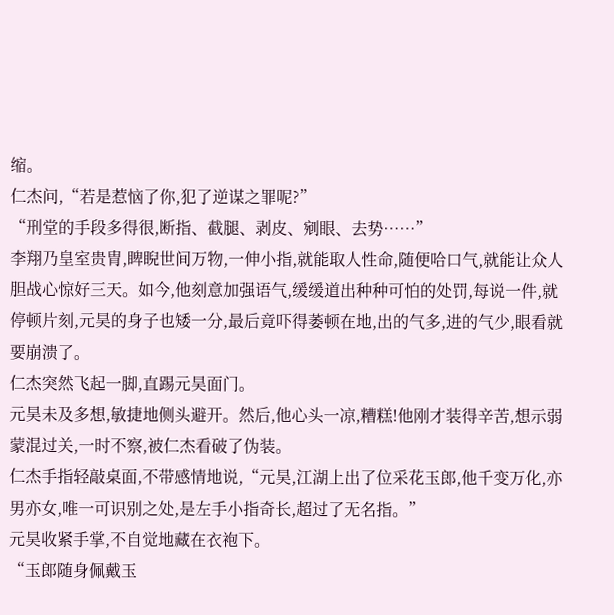缩。
仁杰问,“若是惹恼了你,犯了逆谋之罪呢?”
“刑堂的手段多得很,断指、截腿、剥皮、剜眼、去势……”
李翔乃皇室贵胄,睥睨世间万物,一伸小指,就能取人性命,随便哈口气,就能让众人胆战心惊好三天。如今,他刻意加强语气,缓缓道出种种可怕的处罚,每说一件,就停顿片刻,元昊的身子也矮一分,最后竟吓得萎顿在地,出的气多,进的气少,眼看就要崩溃了。
仁杰突然飞起一脚,直踢元昊面门。
元昊未及多想,敏捷地侧头避开。然后,他心头一凉,糟糕!他刚才装得辛苦,想示弱蒙混过关,一时不察,被仁杰看破了伪装。
仁杰手指轻敲桌面,不带感情地说,“元昊,江湖上出了位采花玉郎,他千变万化,亦男亦女,唯一可识别之处,是左手小指奇长,超过了无名指。”
元昊收紧手掌,不自觉地藏在衣袍下。
“玉郎随身佩戴玉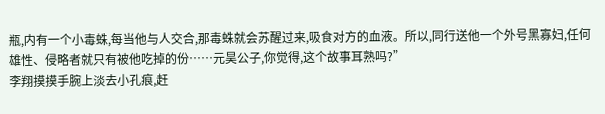瓶,内有一个小毒蛛,每当他与人交合,那毒蛛就会苏醒过来,吸食对方的血液。所以,同行送他一个外号黑寡妇,任何雄性、侵略者就只有被他吃掉的份……元昊公子,你觉得,这个故事耳熟吗?”
李翔摸摸手腕上淡去小孔痕,赶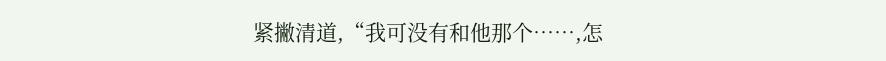紧撇清道,“我可没有和他那个……,怎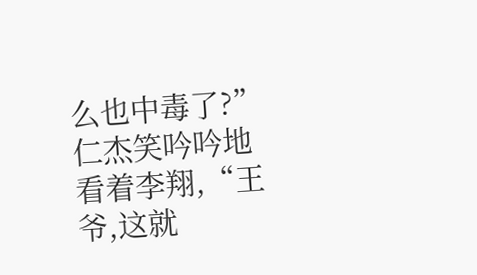么也中毒了?”
仁杰笑吟吟地看着李翔,“王爷,这就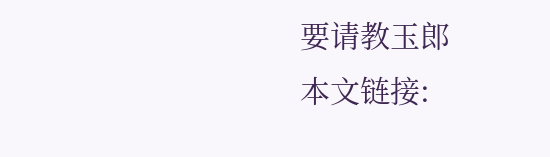要请教玉郎
本文链接: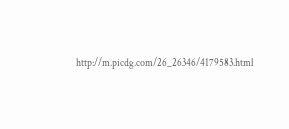http://m.picdg.com/26_26346/4179583.html